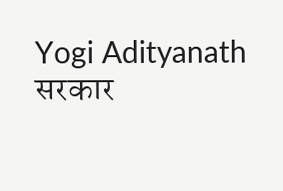Yogi Adityanath सरकार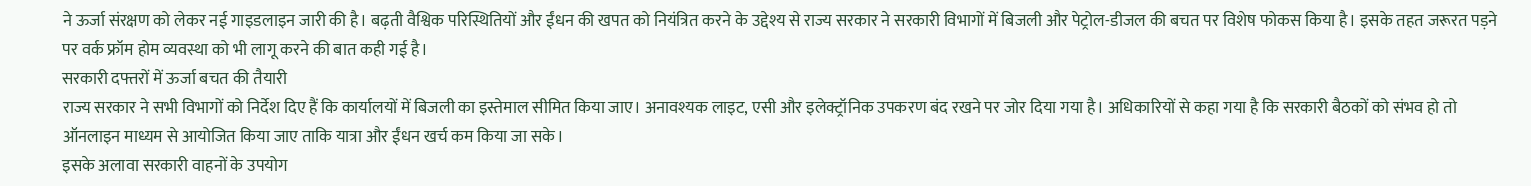ने ऊर्जा संरक्षण को लेकर नई गाइडलाइन जारी की है। बढ़ती वैश्विक परिस्थितियों और ईंधन की खपत को नियंत्रित करने के उद्देश्य से राज्य सरकार ने सरकारी विभागों में बिजली और पेट्रोल-डीजल की बचत पर विशेष फोकस किया है। इसके तहत जरूरत पड़ने पर वर्क फ्रॉम होम व्यवस्था को भी लागू करने की बात कही गई है।
सरकारी दफ्तरों में ऊर्जा बचत की तैयारी
राज्य सरकार ने सभी विभागों को निर्देश दिए हैं कि कार्यालयों में बिजली का इस्तेमाल सीमित किया जाए। अनावश्यक लाइट, एसी और इलेक्ट्रॉनिक उपकरण बंद रखने पर जोर दिया गया है। अधिकारियों से कहा गया है कि सरकारी बैठकों को संभव हो तो ऑनलाइन माध्यम से आयोजित किया जाए ताकि यात्रा और ईंधन खर्च कम किया जा सके।
इसके अलावा सरकारी वाहनों के उपयोग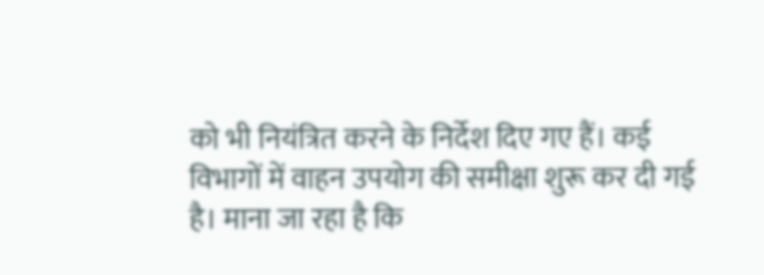को भी नियंत्रित करने के निर्देश दिए गए हैं। कई विभागों में वाहन उपयोग की समीक्षा शुरू कर दी गई है। माना जा रहा है कि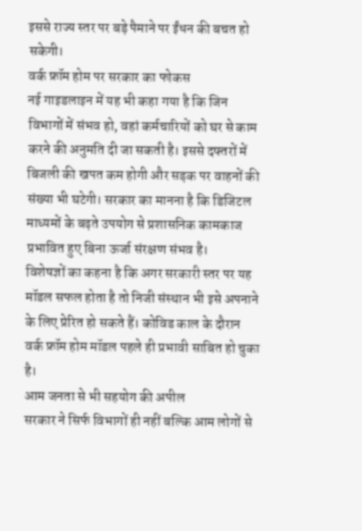इससे राज्य स्तर पर बड़े पैमाने पर ईंधन की बचत हो सकेगी।
वर्क फ्रॉम होम पर सरकार का फोकस
नई गाइडलाइन में यह भी कहा गया है कि जिन विभागों में संभव हो, वहां कर्मचारियों को घर से काम करने की अनुमति दी जा सकती है। इससे दफ्तरों में बिजली की खपत कम होगी और सड़क पर वाहनों की संख्या भी घटेगी। सरकार का मानना है कि डिजिटल माध्यमों के बढ़ते उपयोग से प्रशासनिक कामकाज प्रभावित हुए बिना ऊर्जा संरक्षण संभव है।
विशेषज्ञों का कहना है कि अगर सरकारी स्तर पर यह मॉडल सफल होता है तो निजी संस्थान भी इसे अपनाने के लिए प्रेरित हो सकते हैं। कोविड काल के दौरान वर्क फ्रॉम होम मॉडल पहले ही प्रभावी साबित हो चुका है।
आम जनता से भी सहयोग की अपील
सरकार ने सिर्फ विभागों ही नहीं बल्कि आम लोगों से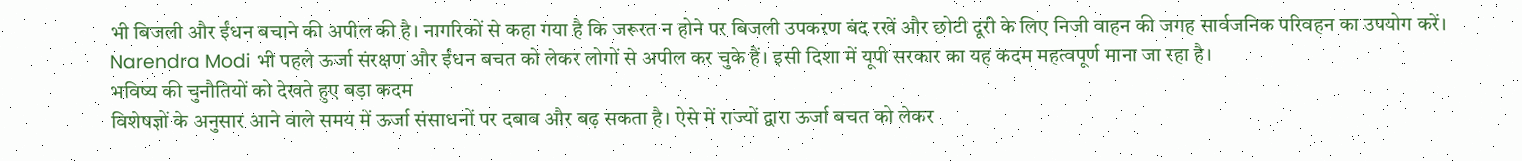भी बिजली और ईंधन बचाने की अपील की है। नागरिकों से कहा गया है कि जरूरत न होने पर बिजली उपकरण बंद रखें और छोटी दूरी के लिए निजी वाहन की जगह सार्वजनिक परिवहन का उपयोग करें।
Narendra Modi भी पहले ऊर्जा संरक्षण और ईंधन बचत को लेकर लोगों से अपील कर चुके हैं। इसी दिशा में यूपी सरकार का यह कदम महत्वपूर्ण माना जा रहा है।
भविष्य की चुनौतियों को देखते हुए बड़ा कदम
विशेषज्ञों के अनुसार आने वाले समय में ऊर्जा संसाधनों पर दबाव और बढ़ सकता है। ऐसे में राज्यों द्वारा ऊर्जा बचत को लेकर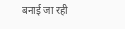बनाई जा रही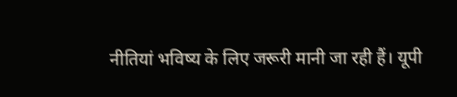नीतियां भविष्य के लिए जरूरी मानी जा रही हैं। यूपी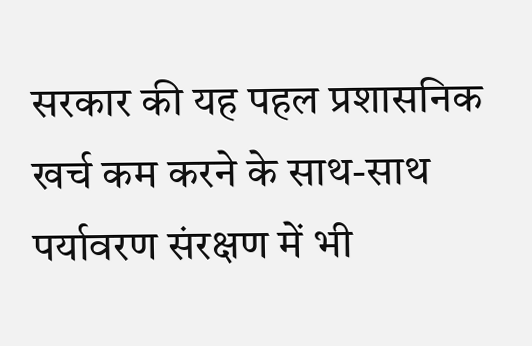सरकार की यह पहल प्रशासनिक खर्च कम करने के साथ-साथ पर्यावरण संरक्षण में भी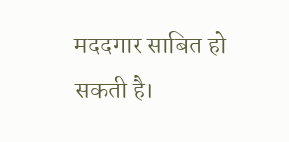मददगार साबित हो सकती है।